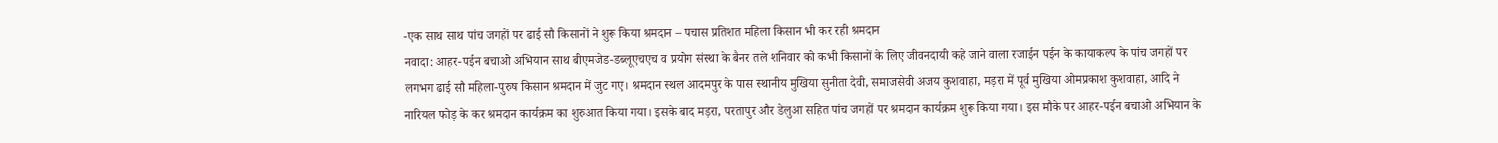-एक साथ साथ पांच जगहों पर ढाई सौ किसानों ने शुरू किया श्रमदान – पचास प्रतिशत महिला किसान भी कर रही श्रमदान
नवादा: आहर-पईन बचाओ अभियान साथ बीएमजेड-डब्लूएचएच व प्रयोग संस्था के बैनर तले शनिवार को कभी किसानों के लिए जीवनदायी कहे जाने वाला रजाईन पईन के कायाकल्प के पांच जगहों पर लगभग ढाई सौ महिला-पुरुष किसान श्रमदान में जुट गए। श्रमदान स्थल आदमपुर के पास स्थानीय मुखिया सुनीता देवी, समाजसेवी अजय कुशवाहा, मड़रा में पूर्व मुखिया ओमप्रकाश कुशवाहा, आदि ने नारियल फोड़ के कर श्रमदान कार्यक्रम का शुरुआत किया गया। इसके बाद मड़रा, परतापुर और डेलुआ सहित पांच जगहों पर श्रमदान कार्यक्रम शुरू किया गया। इस मौके पर आहर-पईन बचाओ अभियान के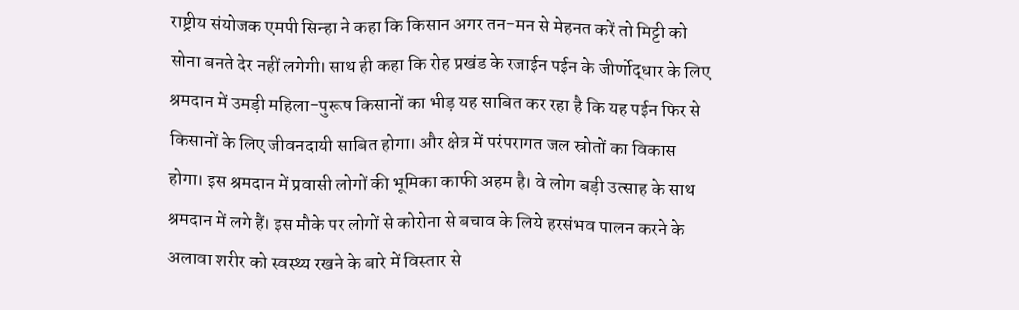राष्ट्रीय संयोजक एमपी सिन्हा ने कहा कि किसान अगर तन-मन से मेहनत करें तो मिट्टी को सोना बनते देर नहीं लगेगी। साथ ही कहा कि रोह प्रखंड के रजाईन पईन के जीर्णोद्धार के लिए श्रमदान में उमड़ी महिला-पुरूष किसानों का भीड़ यह साबित कर रहा है कि यह पईन फिर से किसानों के लिए जीवनदायी साबित होगा। और क्षेत्र में परंपरागत जल स्रोतों का विकास होगा। इस श्रमदान में प्रवासी लोगों की भूमिका काफी अहम है। वे लोग बड़ी उत्साह के साथ श्रमदान में लगे हैं। इस मौके पर लोगों से कोरोना से बचाव के लिये हरसंभव पालन करने के अलावा शरीर को स्वस्थ्य रखने के बारे में विस्तार से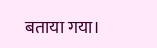बताया गया।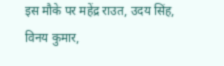इस मौके पर महेंद्र राउत, उदय सिंह, विनय कुमार,